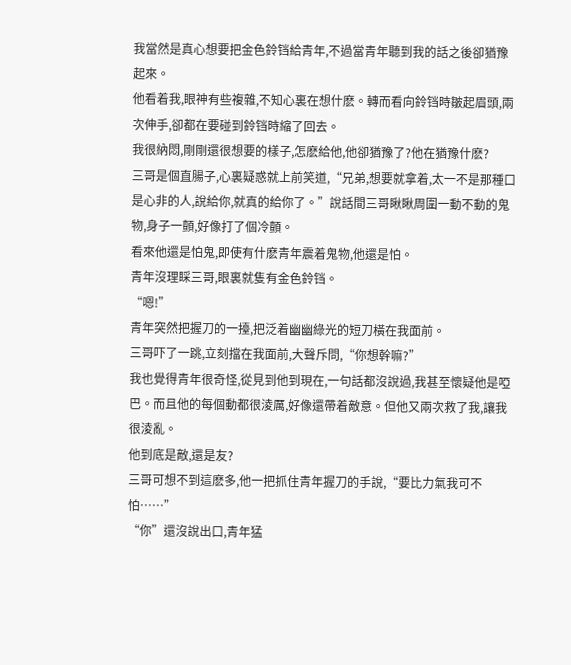我當然是真心想要把金色鈴铛給青年,不過當青年聽到我的話之後卻猶豫起來。
他看着我,眼神有些複雜,不知心裏在想什麽。轉而看向鈴铛時皺起眉頭,兩次伸手,卻都在要碰到鈴铛時縮了回去。
我很納悶,剛剛還很想要的樣子,怎麽給他,他卻猶豫了?他在猶豫什麽?
三哥是個直腸子,心裏疑惑就上前笑道,“兄弟,想要就拿着,太一不是那種口是心非的人,說給你,就真的給你了。”說話間三哥瞅瞅周圍一動不動的鬼物,身子一顫,好像打了個冷顫。
看來他還是怕鬼,即使有什麽青年震着鬼物,他還是怕。
青年沒理睬三哥,眼裏就隻有金色鈴铛。
“嗯!”
青年突然把握刀的一擡,把泛着幽幽綠光的短刀橫在我面前。
三哥吓了一跳,立刻擋在我面前,大聲斥問,“你想幹嘛?”
我也覺得青年很奇怪,從見到他到現在,一句話都沒說過,我甚至懷疑他是啞巴。而且他的每個動都很淩厲,好像還帶着敵意。但他又兩次救了我,讓我很淩亂。
他到底是敵,還是友?
三哥可想不到這麽多,他一把抓住青年握刀的手說,“要比力氣我可不怕……”
“你”還沒說出口,青年猛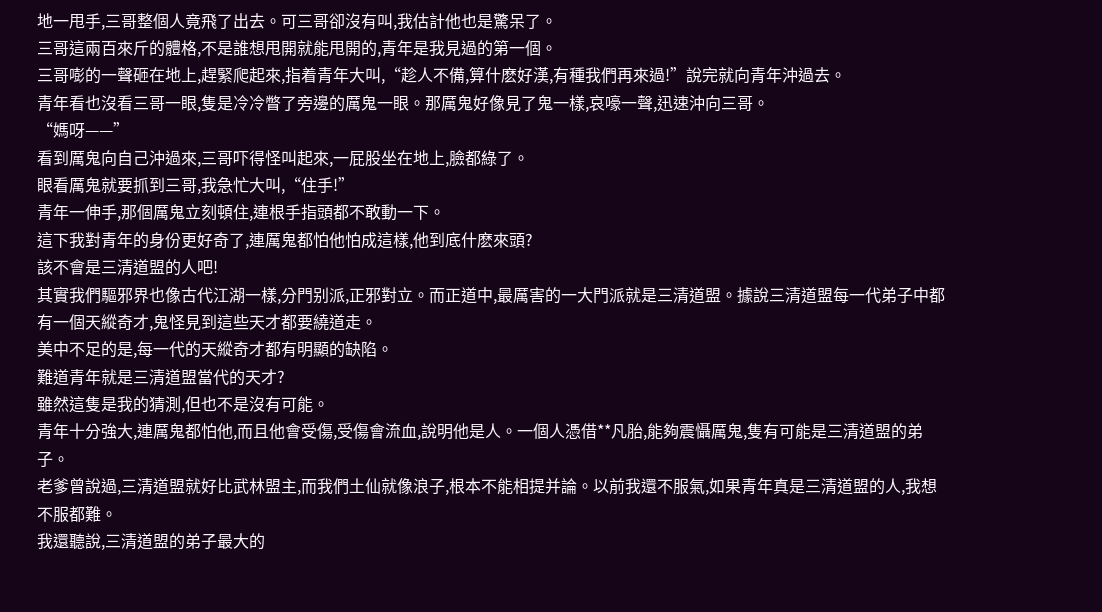地一甩手,三哥整個人竟飛了出去。可三哥卻沒有叫,我估計他也是驚呆了。
三哥這兩百來斤的體格,不是誰想甩開就能甩開的,青年是我見過的第一個。
三哥嘭的一聲砸在地上,趕緊爬起來,指着青年大叫,“趁人不備,算什麽好漢,有種我們再來過!”說完就向青年沖過去。
青年看也沒看三哥一眼,隻是冷冷瞥了旁邊的厲鬼一眼。那厲鬼好像見了鬼一樣,哀嚎一聲,迅速沖向三哥。
“媽呀——”
看到厲鬼向自己沖過來,三哥吓得怪叫起來,一屁股坐在地上,臉都綠了。
眼看厲鬼就要抓到三哥,我急忙大叫,“住手!”
青年一伸手,那個厲鬼立刻頓住,連根手指頭都不敢動一下。
這下我對青年的身份更好奇了,連厲鬼都怕他怕成這樣,他到底什麽來頭?
該不會是三清道盟的人吧!
其實我們驅邪界也像古代江湖一樣,分門别派,正邪對立。而正道中,最厲害的一大門派就是三清道盟。據說三清道盟每一代弟子中都有一個天縱奇才,鬼怪見到這些天才都要繞道走。
美中不足的是,每一代的天縱奇才都有明顯的缺陷。
難道青年就是三清道盟當代的天才?
雖然這隻是我的猜測,但也不是沒有可能。
青年十分強大,連厲鬼都怕他,而且他會受傷,受傷會流血,說明他是人。一個人憑借**凡胎,能夠震懾厲鬼,隻有可能是三清道盟的弟子。
老爹曾說過,三清道盟就好比武林盟主,而我們土仙就像浪子,根本不能相提并論。以前我還不服氣,如果青年真是三清道盟的人,我想不服都難。
我還聽說,三清道盟的弟子最大的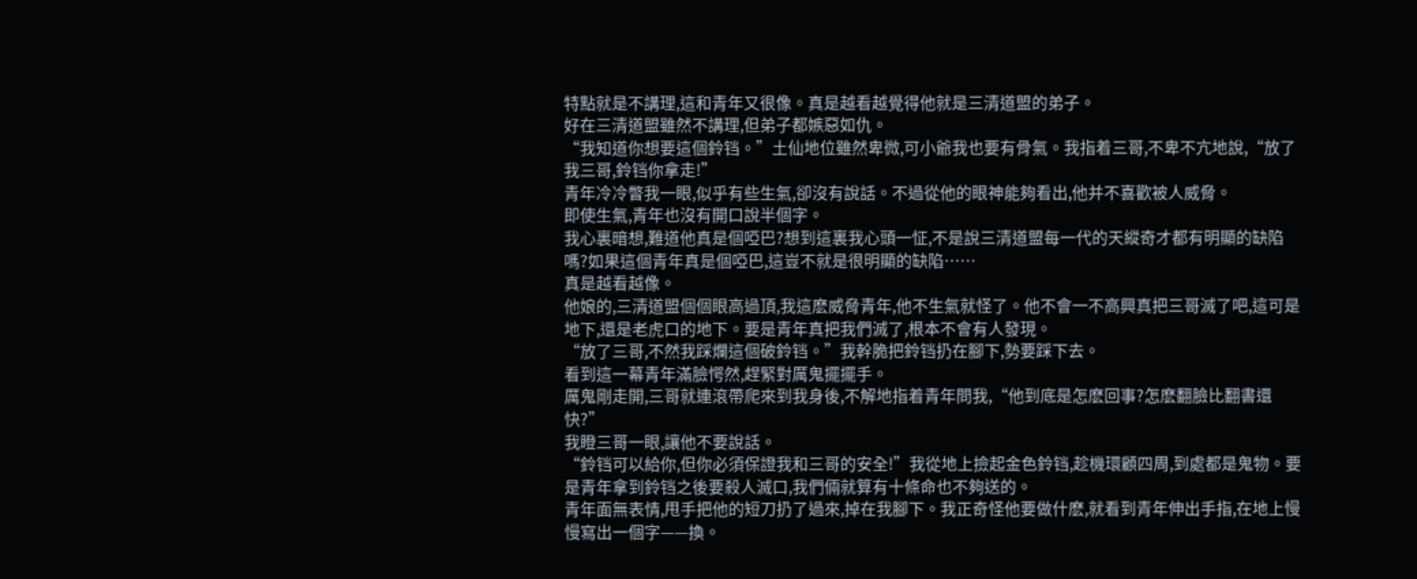特點就是不講理,這和青年又很像。真是越看越覺得他就是三清道盟的弟子。
好在三清道盟雖然不講理,但弟子都嫉惡如仇。
“我知道你想要這個鈴铛。”土仙地位雖然卑微,可小爺我也要有骨氣。我指着三哥,不卑不亢地說,“放了我三哥,鈴铛你拿走!”
青年冷冷瞥我一眼,似乎有些生氣,卻沒有說話。不過從他的眼神能夠看出,他并不喜歡被人威脅。
即使生氣,青年也沒有開口說半個字。
我心裏暗想,難道他真是個啞巴?想到這裏我心頭一怔,不是說三清道盟每一代的天縱奇才都有明顯的缺陷嗎?如果這個青年真是個啞巴,這豈不就是很明顯的缺陷……
真是越看越像。
他娘的,三清道盟個個眼高過頂,我這麽威脅青年,他不生氣就怪了。他不會一不高興真把三哥滅了吧,這可是地下,還是老虎口的地下。要是青年真把我們滅了,根本不會有人發現。
“放了三哥,不然我踩爛這個破鈴铛。”我幹脆把鈴铛扔在腳下,勢要踩下去。
看到這一幕青年滿臉愕然,趕緊對厲鬼擺擺手。
厲鬼剛走開,三哥就連滾帶爬來到我身後,不解地指着青年問我,“他到底是怎麽回事?怎麽翻臉比翻書還快?”
我瞪三哥一眼,讓他不要說話。
“鈴铛可以給你,但你必須保證我和三哥的安全!”我從地上撿起金色鈴铛,趁機環顧四周,到處都是鬼物。要是青年拿到鈴铛之後要殺人滅口,我們倆就算有十條命也不夠送的。
青年面無表情,甩手把他的短刀扔了過來,掉在我腳下。我正奇怪他要做什麽,就看到青年伸出手指,在地上慢慢寫出一個字——換。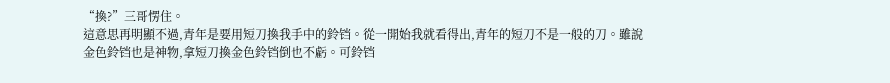“換?”三哥愣住。
這意思再明顯不過,青年是要用短刀換我手中的鈴铛。從一開始我就看得出,青年的短刀不是一般的刀。雖說金色鈴铛也是神物,拿短刀換金色鈴铛倒也不虧。可鈴铛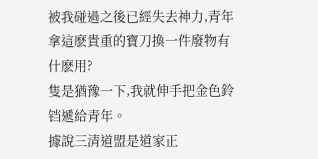被我碰過之後已經失去神力,青年拿這麽貴重的寶刀換一件廢物有什麽用?
隻是猶豫一下,我就伸手把金色鈴铛遞給青年。
據說三清道盟是道家正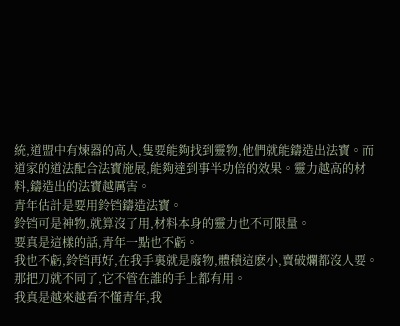統,道盟中有煉器的高人,隻要能夠找到靈物,他們就能鑄造出法寶。而道家的道法配合法寶施展,能夠達到事半功倍的效果。靈力越高的材料,鑄造出的法寶越厲害。
青年估計是要用鈴铛鑄造法寶。
鈴铛可是神物,就算沒了用,材料本身的靈力也不可限量。
要真是這樣的話,青年一點也不虧。
我也不虧,鈴铛再好,在我手裏就是廢物,體積這麽小,賣破爛都沒人要。那把刀就不同了,它不管在誰的手上都有用。
我真是越來越看不懂青年,我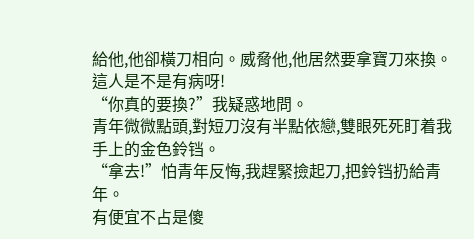給他,他卻橫刀相向。威脅他,他居然要拿寶刀來換。
這人是不是有病呀!
“你真的要換?”我疑惑地問。
青年微微點頭,對短刀沒有半點依戀,雙眼死死盯着我手上的金色鈴铛。
“拿去!”怕青年反悔,我趕緊撿起刀,把鈴铛扔給青年。
有便宜不占是傻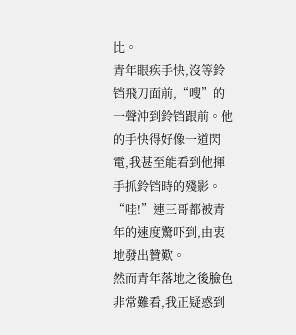比。
青年眼疾手快,沒等鈴铛飛刀面前,“嗖”的一聲沖到鈴铛跟前。他的手快得好像一道閃電,我甚至能看到他揮手抓鈴铛時的殘影。
“哇!”連三哥都被青年的速度驚吓到,由衷地發出贊歎。
然而青年落地之後臉色非常難看,我正疑惑到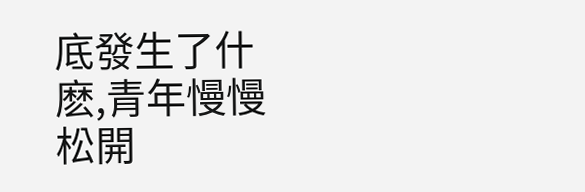底發生了什麽,青年慢慢松開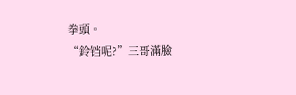拳頭。
“鈴铛呢?”三哥滿臉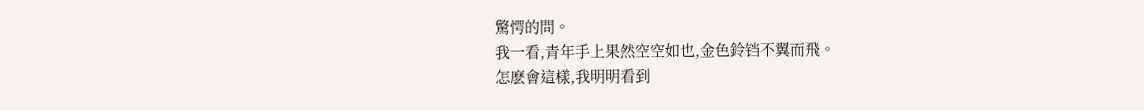驚愕的問。
我一看,青年手上果然空空如也,金色鈴铛不翼而飛。
怎麽會這樣,我明明看到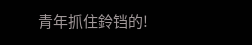青年抓住鈴铛的!